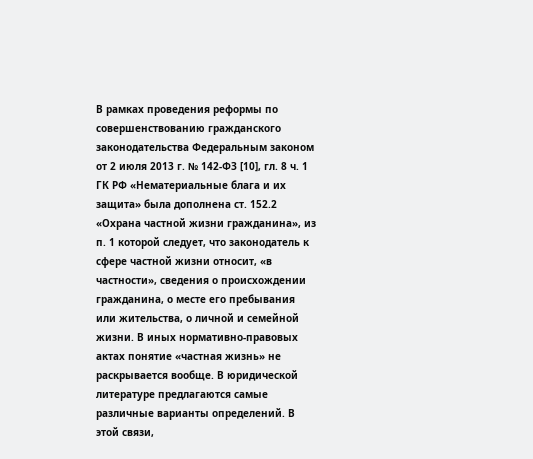В рамках проведения реформы по совершенствованию гражданского законодательства Федеральным законом от 2 июля 2013 г. № 142-ФЗ [10], гл. 8 ч. 1 ГК РФ «Нематериальные блага и их защита» была дополнена ст. 152.2 «Охрана частной жизни гражданина», из п. 1 которой следует, что законодатель к сфере частной жизни относит, «в частности», сведения о происхождении гражданина, о месте его пребывания или жительства, о личной и семейной жизни. В иных нормативно-правовых актах понятие «частная жизнь» не раскрывается вообще. В юридической литературе предлагаются самые различные варианты определений. В этой связи,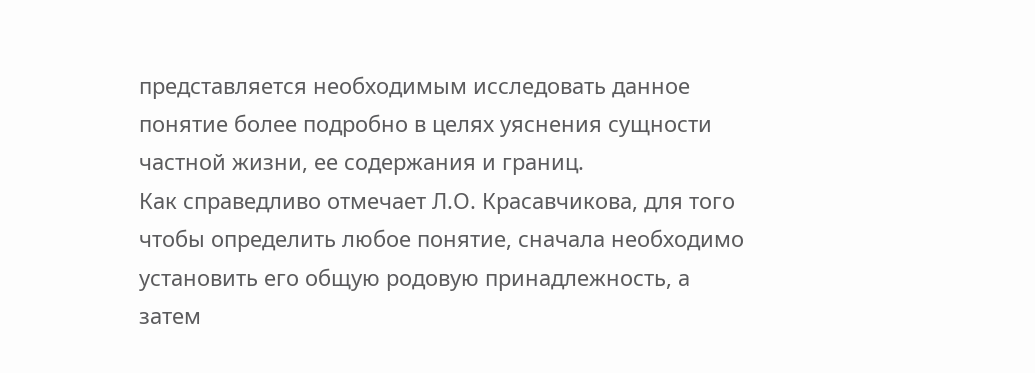представляется необходимым исследовать данное понятие более подробно в целях уяснения сущности частной жизни, ее содержания и границ.
Как справедливо отмечает Л.О. Красавчикова, для того чтобы определить любое понятие, сначала необходимо установить его общую родовую принадлежность, а затем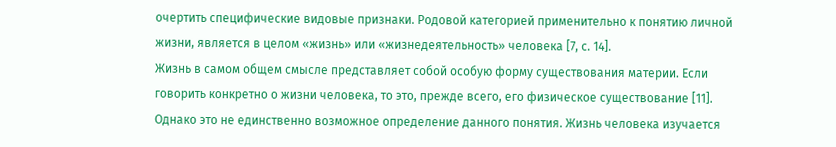очертить специфические видовые признаки. Родовой категорией применительно к понятию личной жизни, является в целом «жизнь» или «жизнедеятельность» человека [7, с. 14].
Жизнь в самом общем смысле представляет собой особую форму существования материи. Если говорить конкретно о жизни человека, то это, прежде всего, его физическое существование [11].
Однако это не единственно возможное определение данного понятия. Жизнь человека изучается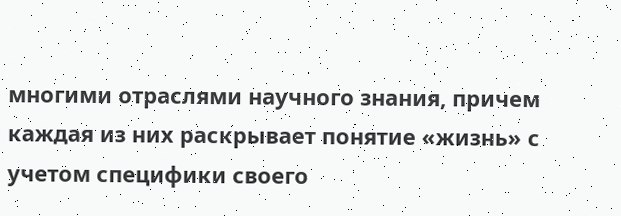многими отраслями научного знания, причем каждая из них раскрывает понятие «жизнь» с учетом специфики своего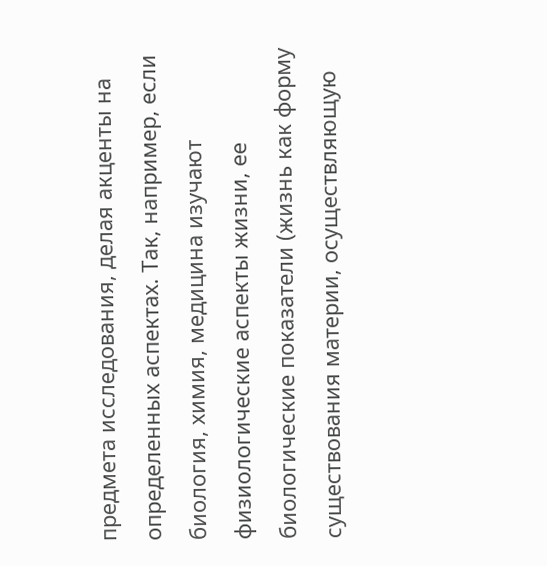предмета исследования, делая акценты на определенных аспектах. Так, например, если биология, химия, медицина изучают физиологические аспекты жизни, ее биологические показатели (жизнь как форму существования материи, осуществляющую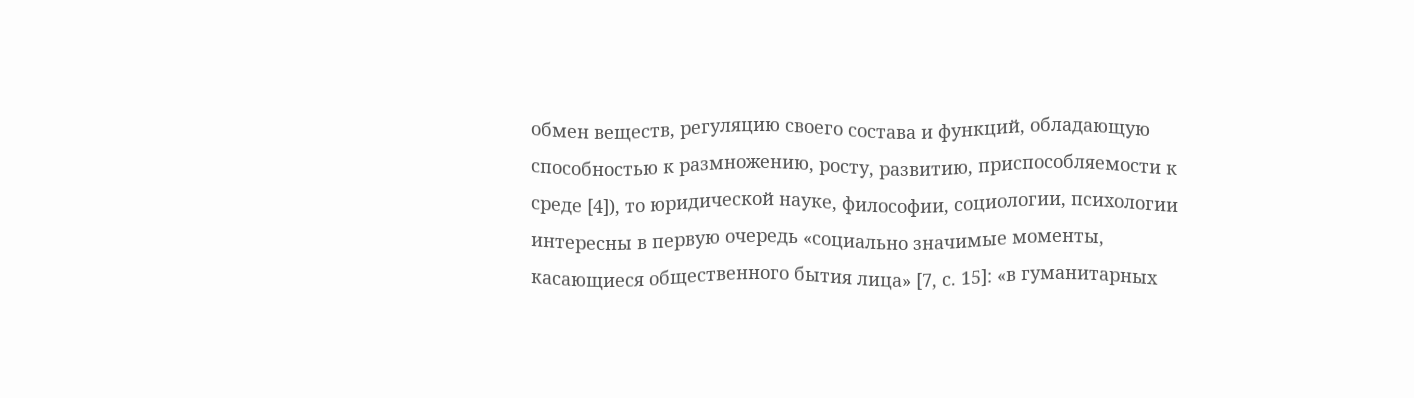обмен веществ, регуляцию своего состава и функций, обладающую способностью к размножению, росту, развитию, приспособляемости к среде [4]), то юридической науке, философии, социологии, психологии интересны в первую очередь «социально значимые моменты, касающиеся общественного бытия лица» [7, с. 15]: «в гуманитарных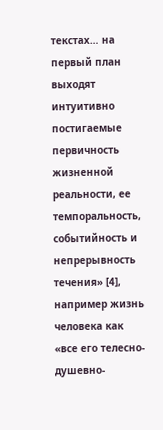текстах… на первый план выходят интуитивно постигаемые первичность жизненной реальности, ее темпоральность, событийность и непрерывность течения» [4], например жизнь человека как «все его телесно-душевно-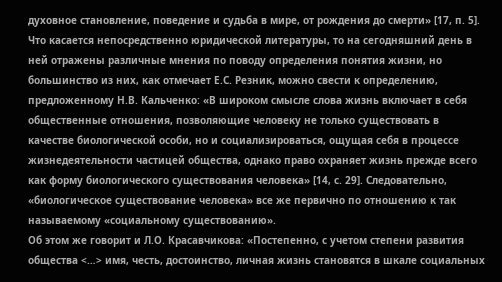духовное становление, поведение и судьба в мире, от рождения до смерти» [17, п. 5].
Что касается непосредственно юридической литературы, то на сегодняшний день в ней отражены различные мнения по поводу определения понятия жизни, но большинство из них, как отмечает Е.С. Резник, можно свести к определению, предложенному Н.В. Кальченко: «В широком смысле слова жизнь включает в себя общественные отношения, позволяющие человеку не только существовать в качестве биологической особи, но и социализироваться, ощущая себя в процессе жизнедеятельности частицей общества, однако право охраняет жизнь прежде всего как форму биологического существования человека» [14, с. 29]. Следовательно, «биологическое существование человека» все же первично по отношению к так называемому «социальному существованию».
Об этом же говорит и Л.О. Красавчикова: «Постепенно, с учетом степени развития общества <…> имя, честь, достоинство, личная жизнь становятся в шкале социальных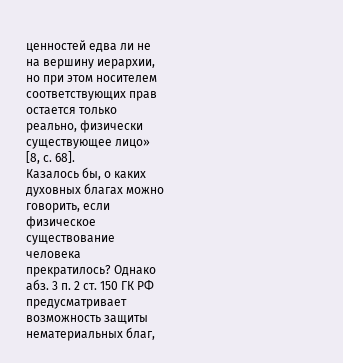ценностей едва ли не на вершину иерархии, но при этом носителем соответствующих прав остается только реально, физически существующее лицо» [8, с. 68].
Казалось бы, о каких духовных благах можно говорить, если физическое существование человека прекратилось? Однако абз. 3 п. 2 ст. 150 ГК РФ предусматривает возможность защиты нематериальных благ,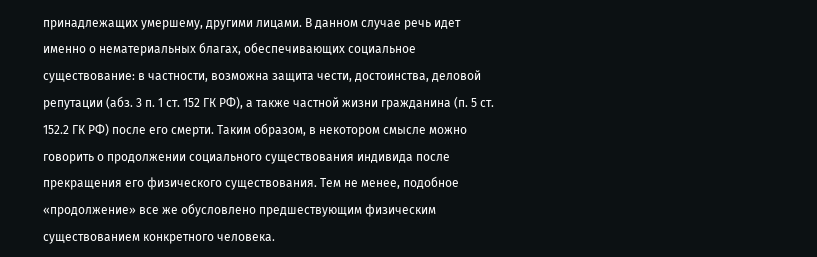принадлежащих умершему, другими лицами. В данном случае речь идет именно о нематериальных благах, обеспечивающих социальное существование: в частности, возможна защита чести, достоинства, деловой репутации (абз. 3 п. 1 ст. 152 ГК РФ), а также частной жизни гражданина (п. 5 ст. 152.2 ГК РФ) после его смерти. Таким образом, в некотором смысле можно говорить о продолжении социального существования индивида после прекращения его физического существования. Тем не менее, подобное «продолжение» все же обусловлено предшествующим физическим существованием конкретного человека.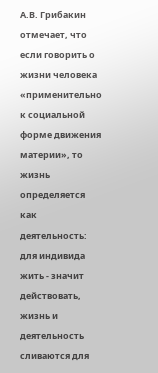А.В. Грибакин отмечает, что если говорить о жизни человека «применительно к социальной форме движения материи», то жизнь определяется как деятельность: для индивида жить - значит действовать, жизнь и деятельность сливаются для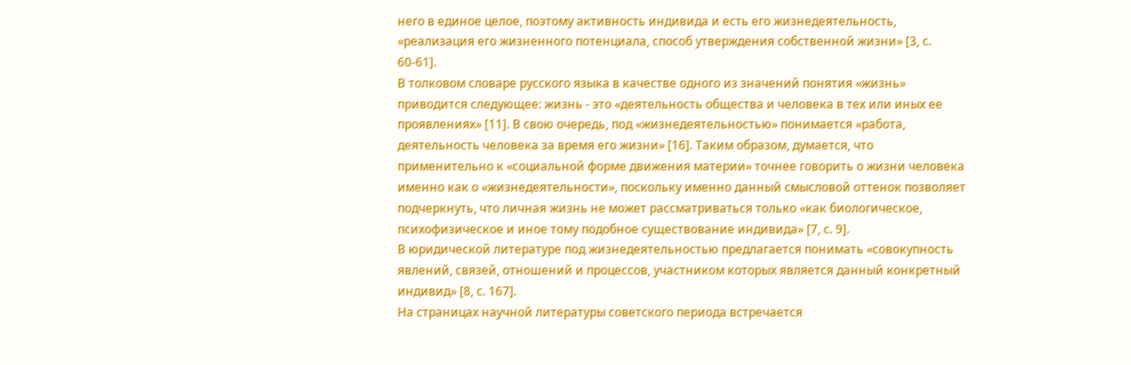него в единое целое, поэтому активность индивида и есть его жизнедеятельность, «реализация его жизненного потенциала, способ утверждения собственной жизни» [3, с. 60-61].
В толковом словаре русского языка в качестве одного из значений понятия «жизнь» приводится следующее: жизнь - это «деятельность общества и человека в тех или иных ее проявлениях» [11]. В свою очередь, под «жизнедеятельностью» понимается «работа, деятельность человека за время его жизни» [16]. Таким образом, думается, что применительно к «социальной форме движения материи» точнее говорить о жизни человека именно как о «жизнедеятельности», поскольку именно данный смысловой оттенок позволяет подчеркнуть, что личная жизнь не может рассматриваться только «как биологическое, психофизическое и иное тому подобное существование индивида» [7, с. 9].
В юридической литературе под жизнедеятельностью предлагается понимать «совокупность явлений, связей, отношений и процессов, участником которых является данный конкретный индивид» [8, с. 167].
На страницах научной литературы советского периода встречается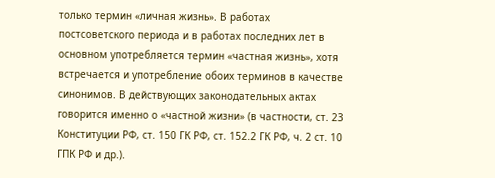только термин «личная жизнь». В работах постсоветского периода и в работах последних лет в основном употребляется термин «частная жизнь», хотя встречается и употребление обоих терминов в качестве синонимов. В действующих законодательных актах говорится именно о «частной жизни» (в частности, ст. 23 Конституции РФ, ст. 150 ГК РФ, ст. 152.2 ГК РФ, ч. 2 ст. 10 ГПК РФ и др.).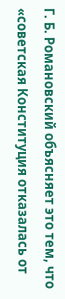Г. Б. Романовский объясняет это тем, что «советская Конституция отказалась от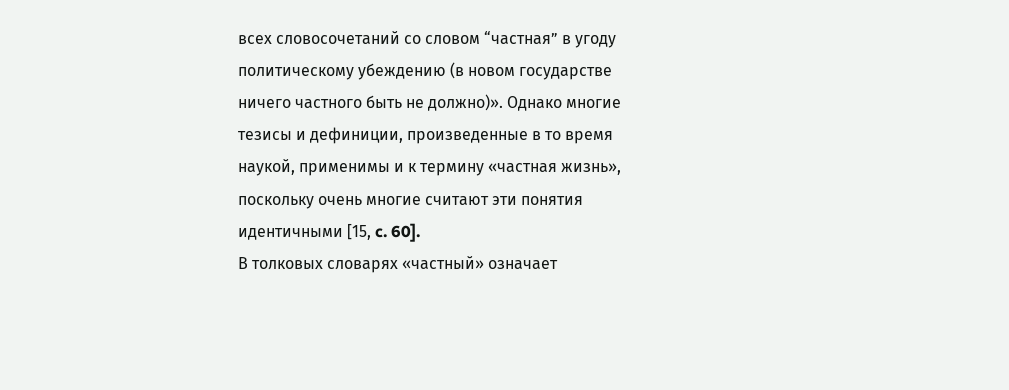всех словосочетаний со словом “частная” в угоду политическому убеждению (в новом государстве ничего частного быть не должно)». Однако многие тезисы и дефиниции, произведенные в то время наукой, применимы и к термину «частная жизнь», поскольку очень многие считают эти понятия идентичными [15, c. 60].
В толковых словарях «частный» означает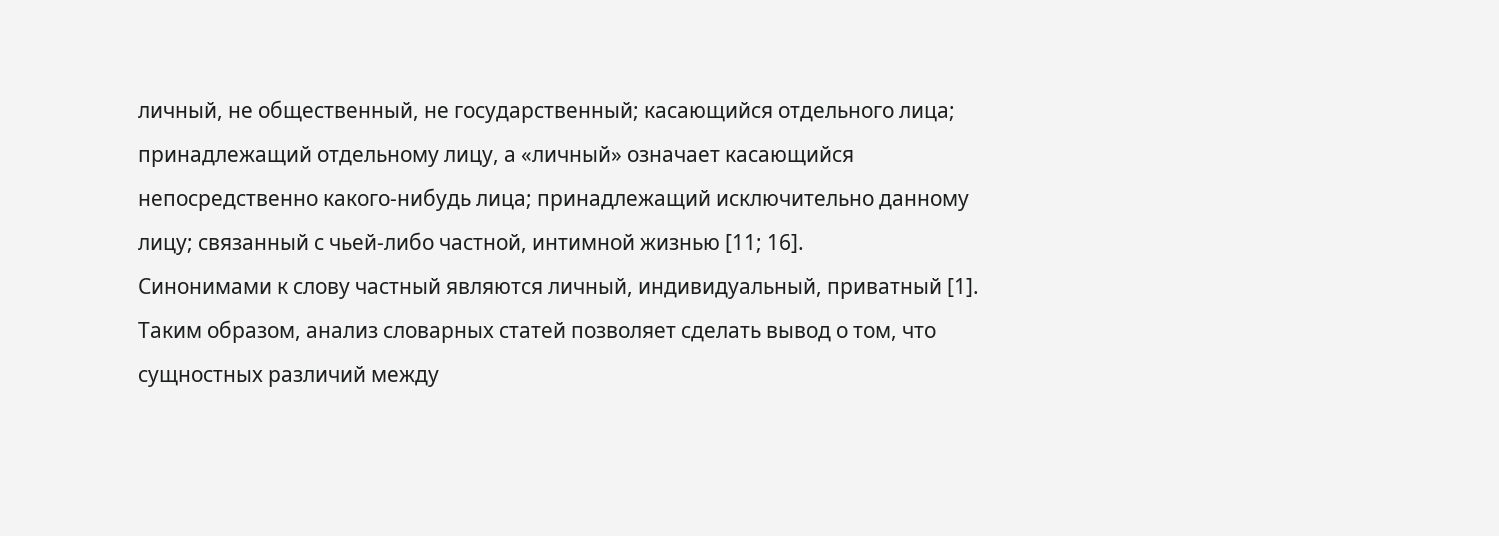личный, не общественный, не государственный; касающийся отдельного лица; принадлежащий отдельному лицу, а «личный» означает касающийся непосредственно какого-нибудь лица; принадлежащий исключительно данному лицу; связанный с чьей-либо частной, интимной жизнью [11; 16].
Синонимами к слову частный являются личный, индивидуальный, приватный [1].
Таким образом, анализ словарных статей позволяет сделать вывод о том, что сущностных различий между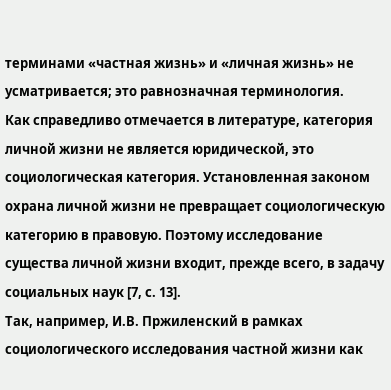терминами «частная жизнь» и «личная жизнь» не усматривается; это равнозначная терминология.
Как справедливо отмечается в литературе, категория личной жизни не является юридической, это социологическая категория. Установленная законом охрана личной жизни не превращает социологическую категорию в правовую. Поэтому исследование существа личной жизни входит, прежде всего, в задачу социальных наук [7, с. 13].
Так, например, И.В. Пржиленский в рамках социологического исследования частной жизни как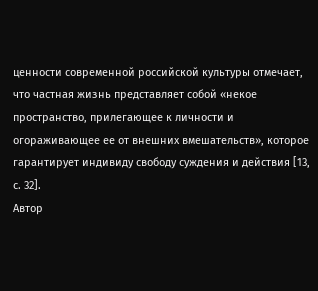ценности современной российской культуры отмечает, что частная жизнь представляет собой «некое пространство, прилегающее к личности и огораживающее ее от внешних вмешательств», которое гарантирует индивиду свободу суждения и действия [13, с. 32].
Автор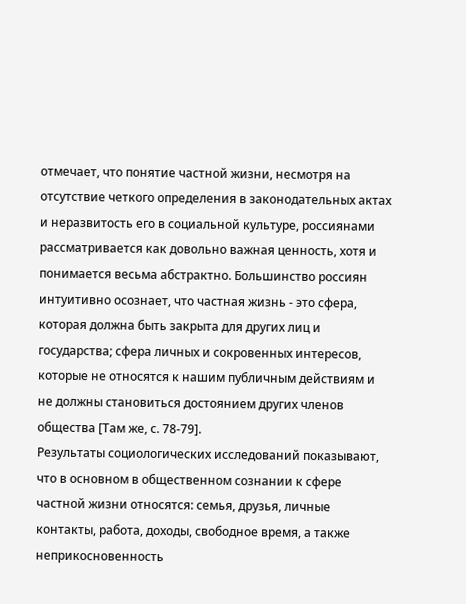отмечает, что понятие частной жизни, несмотря на отсутствие четкого определения в законодательных актах и неразвитость его в социальной культуре, россиянами рассматривается как довольно важная ценность, хотя и понимается весьма абстрактно. Большинство россиян интуитивно осознает, что частная жизнь - это сфера, которая должна быть закрыта для других лиц и государства; сфера личных и сокровенных интересов, которые не относятся к нашим публичным действиям и не должны становиться достоянием других членов общества [Там же, с. 78-79].
Результаты социологических исследований показывают, что в основном в общественном сознании к сфере частной жизни относятся: семья, друзья, личные контакты, работа, доходы, свободное время, а также неприкосновенность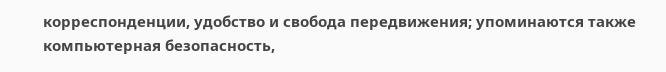корреспонденции, удобство и свобода передвижения; упоминаются также компьютерная безопасность,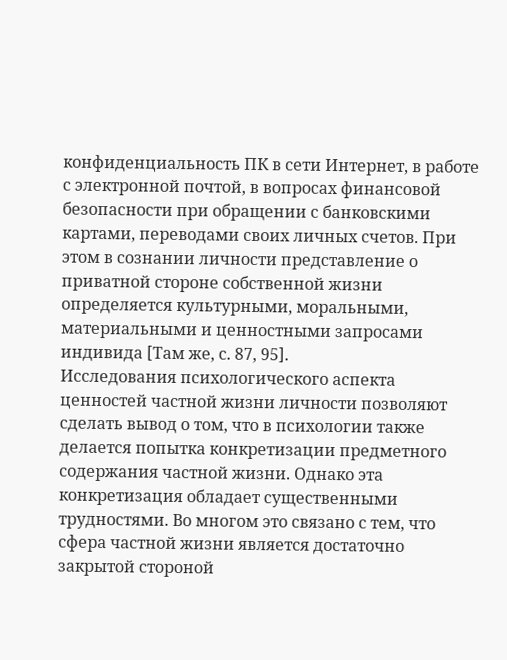конфиденциальность ПК в сети Интернет, в работе с электронной почтой, в вопросах финансовой безопасности при обращении с банковскими картами, переводами своих личных счетов. При этом в сознании личности представление о приватной стороне собственной жизни определяется культурными, моральными, материальными и ценностными запросами индивида [Там же, с. 87, 95].
Исследования психологического аспекта ценностей частной жизни личности позволяют сделать вывод о том, что в психологии также делается попытка конкретизации предметного содержания частной жизни. Однако эта конкретизация обладает существенными трудностями. Во многом это связано с тем, что сфера частной жизни является достаточно закрытой стороной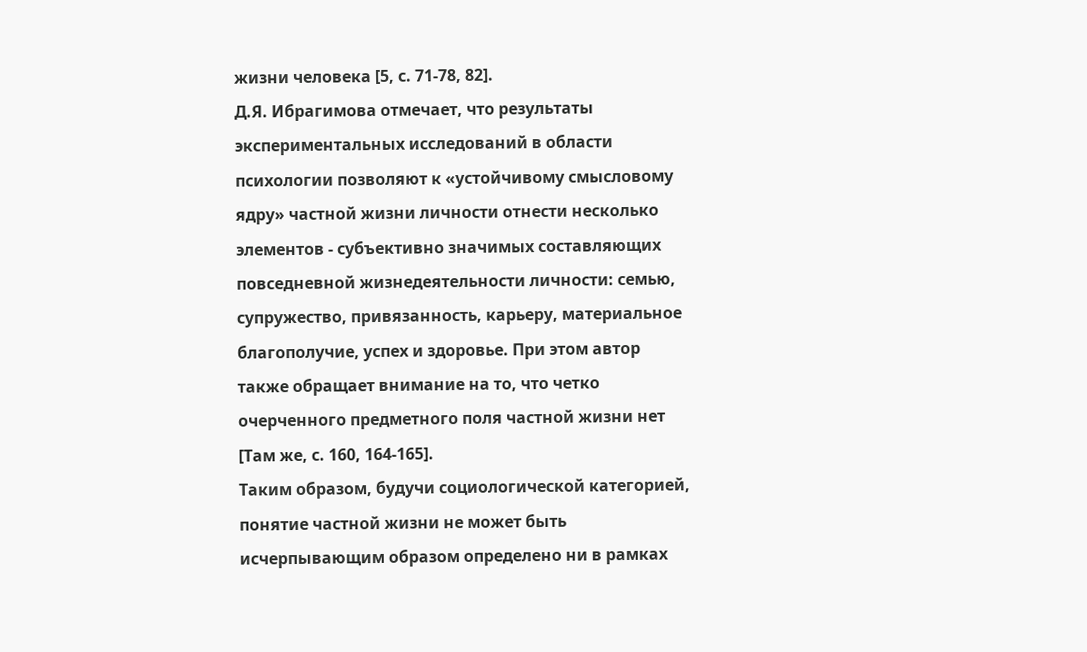жизни человека [5, с. 71-78, 82].
Д.Я. Ибрагимова отмечает, что результаты экспериментальных исследований в области психологии позволяют к «устойчивому смысловому ядру» частной жизни личности отнести несколько элементов - субъективно значимых составляющих повседневной жизнедеятельности личности: семью, супружество, привязанность, карьеру, материальное благополучие, успех и здоровье. При этом автор также обращает внимание на то, что четко очерченного предметного поля частной жизни нет [Там же, с. 160, 164-165].
Таким образом, будучи социологической категорией, понятие частной жизни не может быть исчерпывающим образом определено ни в рамках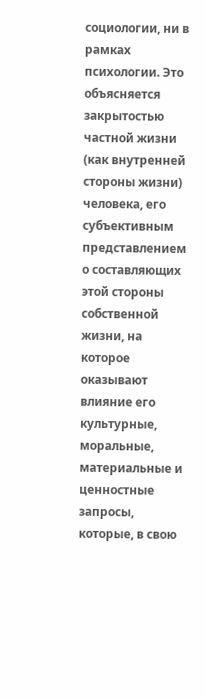социологии, ни в рамках психологии. Это объясняется закрытостью частной жизни (как внутренней стороны жизни) человека, его субъективным представлением о составляющих этой стороны собственной жизни, на которое оказывают влияние его культурные, моральные, материальные и ценностные запросы, которые, в свою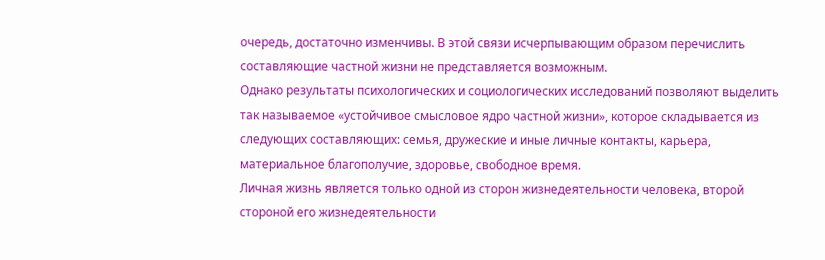очередь, достаточно изменчивы. В этой связи исчерпывающим образом перечислить составляющие частной жизни не представляется возможным.
Однако результаты психологических и социологических исследований позволяют выделить так называемое «устойчивое смысловое ядро частной жизни», которое складывается из следующих составляющих: семья, дружеские и иные личные контакты, карьера, материальное благополучие, здоровье, свободное время.
Личная жизнь является только одной из сторон жизнедеятельности человека, второй стороной его жизнедеятельности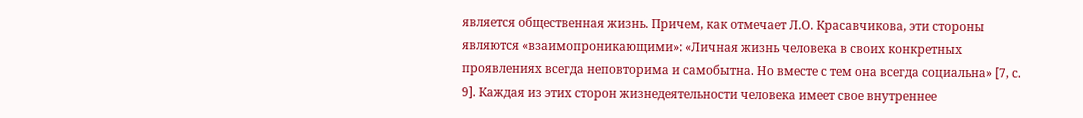является общественная жизнь. Причем, как отмечает Л.О. Красавчикова, эти стороны являются «взаимопроникающими»: «Личная жизнь человека в своих конкретных проявлениях всегда неповторима и самобытна. Но вместе с тем она всегда социальна» [7, с. 9]. Каждая из этих сторон жизнедеятельности человека имеет свое внутреннее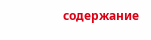содержание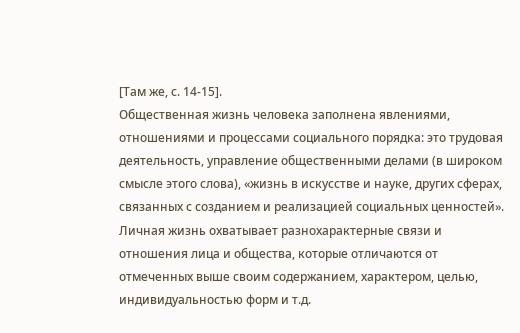[Там же, с. 14-15].
Общественная жизнь человека заполнена явлениями, отношениями и процессами социального порядка: это трудовая деятельность, управление общественными делами (в широком смысле этого слова), «жизнь в искусстве и науке, других сферах, связанных с созданием и реализацией социальных ценностей». Личная жизнь охватывает разнохарактерные связи и отношения лица и общества, которые отличаются от отмеченных выше своим содержанием, характером, целью, индивидуальностью форм и т.д.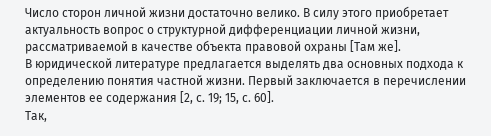Число сторон личной жизни достаточно велико. В силу этого приобретает актуальность вопрос о структурной дифференциации личной жизни, рассматриваемой в качестве объекта правовой охраны [Там же].
В юридической литературе предлагается выделять два основных подхода к определению понятия частной жизни. Первый заключается в перечислении элементов ее содержания [2, с. 19; 15, с. 60].
Так,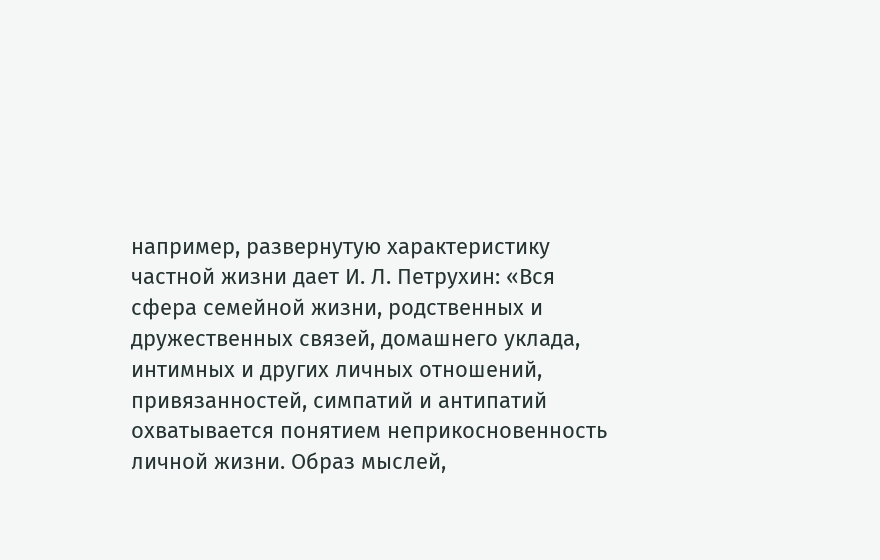например, развернутую характеристику частной жизни дает И. Л. Петрухин: «Вся сфера семейной жизни, родственных и дружественных связей, домашнего уклада, интимных и других личных отношений, привязанностей, симпатий и антипатий охватывается понятием неприкосновенность личной жизни. Образ мыслей,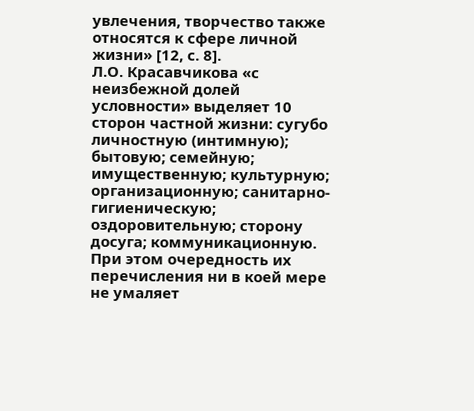увлечения, творчество также относятся к сфере личной жизни» [12, с. 8].
Л.О. Красавчикова «с неизбежной долей условности» выделяет 10 сторон частной жизни: сугубо личностную (интимную); бытовую; семейную; имущественную; культурную; организационную; санитарно-гигиеническую; оздоровительную; сторону досуга; коммуникационную. При этом очередность их перечисления ни в коей мере не умаляет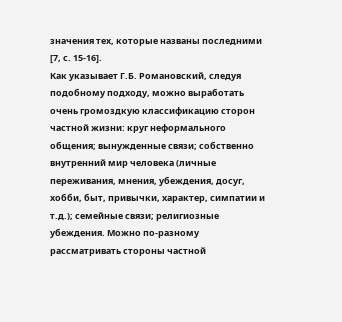значения тех, которые названы последними [7, с. 15-16].
Как указывает Г.Б. Романовский, следуя подобному подходу, можно выработать очень громоздкую классификацию сторон частной жизни: круг неформального общения; вынужденные связи; собственно внутренний мир человека (личные переживания, мнения, убеждения, досуг, хобби, быт, привычки, характер, симпатии и т.д.); семейные связи; религиозные убеждения. Можно по-разному рассматривать стороны частной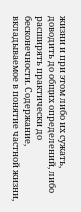жизни и при этом либо их сужать, доводить до общих определений, либо расширять практически до бесконечности. Содержание, вкладываемое в понятие частной жизни,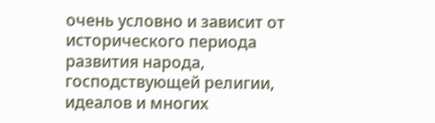очень условно и зависит от исторического периода развития народа, господствующей религии, идеалов и многих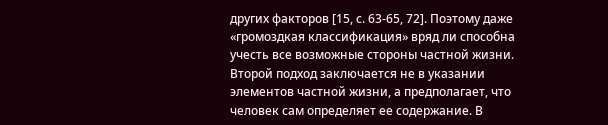других факторов [15, с. 63-65, 72]. Поэтому даже «громоздкая классификация» вряд ли способна учесть все возможные стороны частной жизни.
Второй подход заключается не в указании элементов частной жизни, а предполагает, что человек сам определяет ее содержание. В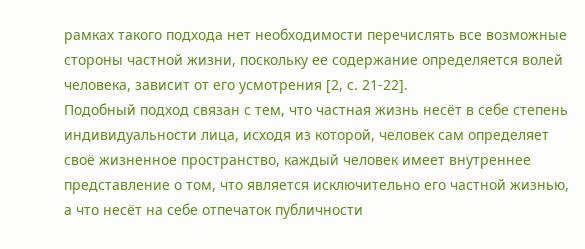рамках такого подхода нет необходимости перечислять все возможные стороны частной жизни, поскольку ее содержание определяется волей человека, зависит от его усмотрения [2, с. 21-22].
Подобный подход связан с тем, что частная жизнь несёт в себе степень индивидуальности лица, исходя из которой, человек сам определяет своё жизненное пространство, каждый человек имеет внутреннее представление о том, что является исключительно его частной жизнью, а что несёт на себе отпечаток публичности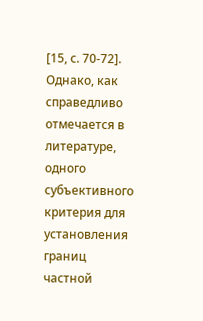[15, с. 70-72].
Однако, как справедливо отмечается в литературе, одного субъективного критерия для установления границ частной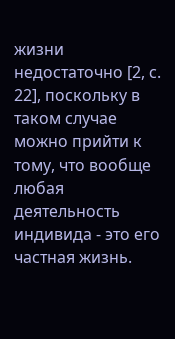жизни недостаточно [2, с. 22], поскольку в таком случае можно прийти к тому, что вообще любая деятельность индивида - это его частная жизнь.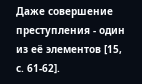Даже совершение преступления - один из её элементов [15, с. 61-62].